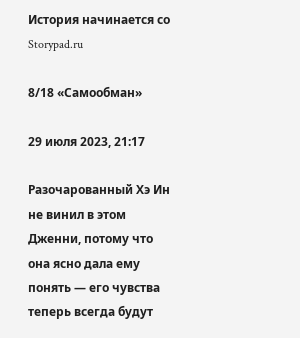История начинается со Storypad.ru

8/18 «Самообман»

29 июля 2023, 21:17

Разочарованный Хэ Ин не винил в этом Дженни, потому что она ясно дала ему понять — его чувства теперь всегда будут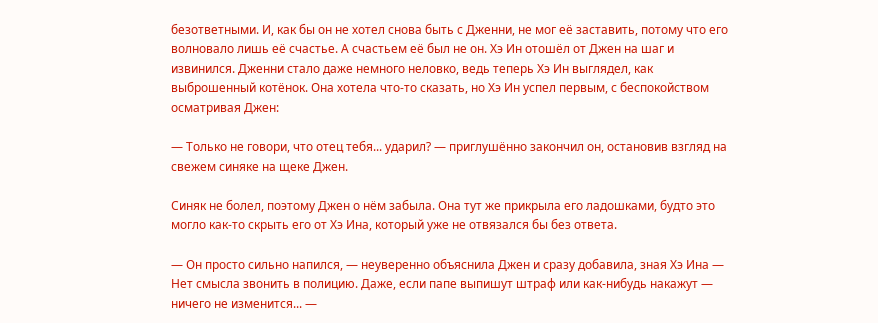безответными. И, как бы он не хотел снова быть с Дженни, не мог её заставить, потому что его волновало лишь её счастье. А счастьем её был не он. Хэ Ин отошёл от Джен на шаг и извинился. Дженни стало даже немного неловко, ведь теперь Хэ Ин выглядел, как выброшенный котёнок. Она хотела что-то сказать, но Хэ Ин успел первым, с беспокойством осматривая Джен:

— Только не говори, что отец тебя... ударил? — приглушённо закончил он, остановив взгляд на свежем синяке на щеке Джен.

Синяк не болел, поэтому Джен о нём забыла. Она тут же прикрыла его ладошками, будто это могло как-то скрыть его от Хэ Ина, который уже не отвязался бы без ответа.

— Он просто сильно напился, — неуверенно объяснила Джен и сразу добавила, зная Хэ Ина — Нет смысла звонить в полицию. Даже, если папе выпишут штраф или как-нибудь накажут — ничего не изменится... —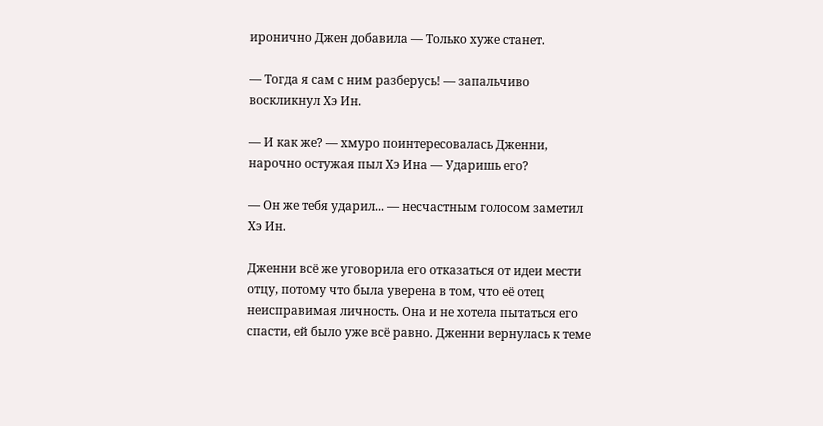иронично Джен добавила — Только хуже станет.

— Тогда я сам с ним разберусь! — запальчиво воскликнул Хэ Ин.

— И как же? — хмуро поинтересовалась Дженни, нарочно остужая пыл Хэ Ина — Ударишь его?

— Он же тебя ударил... — несчастным голосом заметил Хэ Ин.

Дженни всё же уговорила его отказаться от идеи мести отцу, потому что была уверена в том, что её отец неисправимая личность. Она и не хотела пытаться его спасти, ей было уже всё равно. Дженни вернулась к теме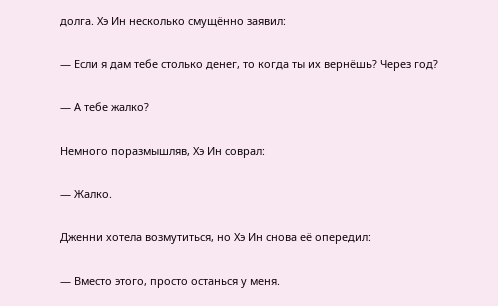долга. Хэ Ин несколько смущённо заявил:

— Если я дам тебе столько денег, то когда ты их вернёшь? Через год?

— А тебе жалко?

Немного поразмышляв, Хэ Ин соврал:

— Жалко.

Дженни хотела возмутиться, но Хэ Ин снова её опередил:

— Вместо этого, просто останься у меня.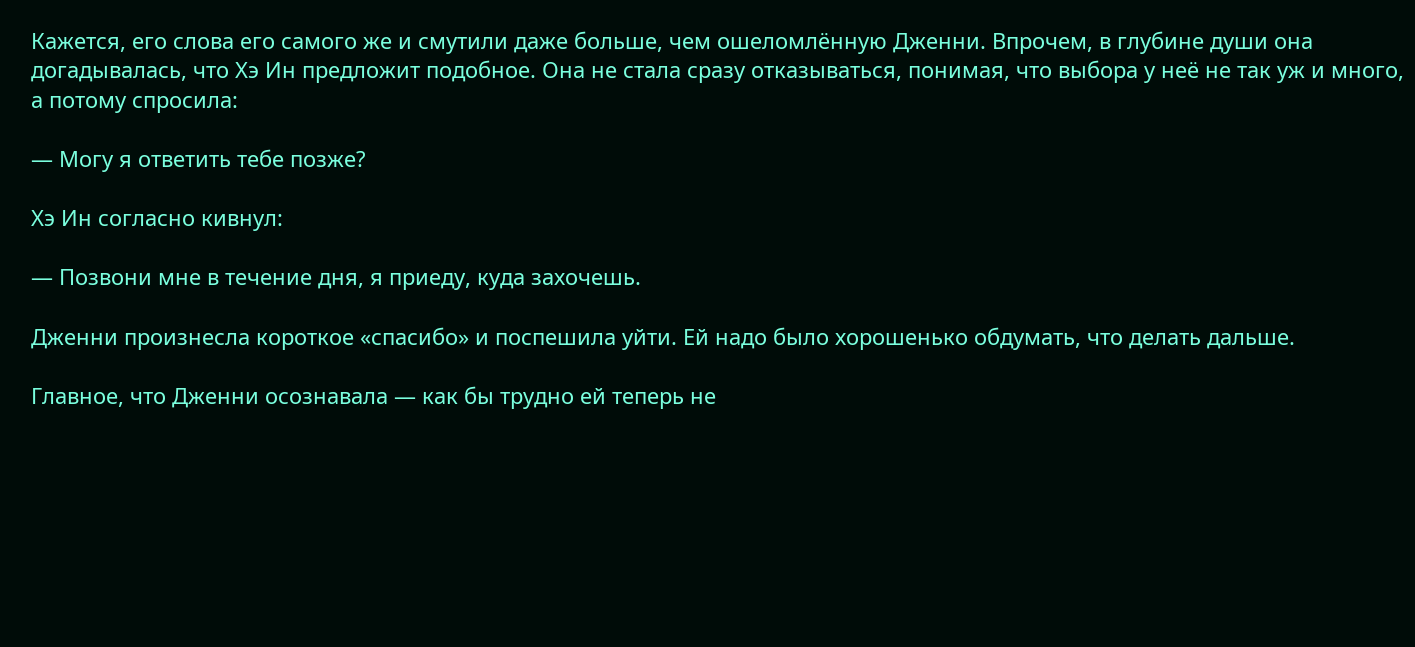Кажется, его слова его самого же и смутили даже больше, чем ошеломлённую Дженни. Впрочем, в глубине души она догадывалась, что Хэ Ин предложит подобное. Она не стала сразу отказываться, понимая, что выбора у неё не так уж и много, а потому спросила:

— Могу я ответить тебе позже?

Хэ Ин согласно кивнул:

— Позвони мне в течение дня, я приеду, куда захочешь.

Дженни произнесла короткое «спасибо» и поспешила уйти. Ей надо было хорошенько обдумать, что делать дальше.

Главное, что Дженни осознавала — как бы трудно ей теперь не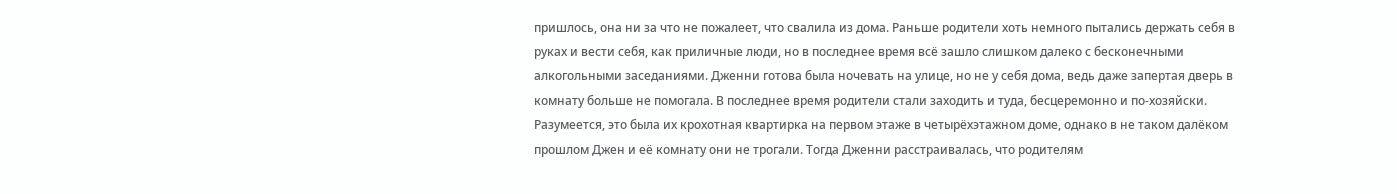пришлось, она ни за что не пожалеет, что свалила из дома. Раньше родители хоть немного пытались держать себя в руках и вести себя, как приличные люди, но в последнее время всё зашло слишком далеко с бесконечными алкогольными заседаниями. Дженни готова была ночевать на улице, но не у себя дома, ведь даже запертая дверь в комнату больше не помогала. В последнее время родители стали заходить и туда, бесцеремонно и по-хозяйски. Разумеется, это была их крохотная квартирка на первом этаже в четырёхэтажном доме, однако в не таком далёком прошлом Джен и её комнату они не трогали. Тогда Дженни расстраивалась, что родителям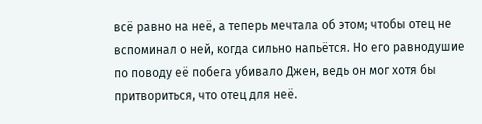всё равно на неё, а теперь мечтала об этом; чтобы отец не вспоминал о ней, когда сильно напьётся. Но его равнодушие по поводу её побега убивало Джен, ведь он мог хотя бы притвориться, что отец для неё.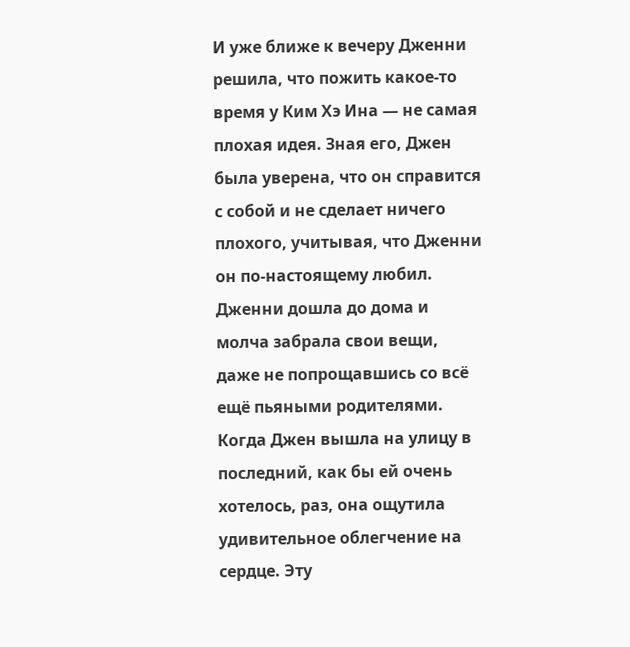И уже ближе к вечеру Дженни решила, что пожить какое-то время у Ким Хэ Ина — не самая плохая идея. Зная его, Джен была уверена, что он справится с собой и не сделает ничего плохого, учитывая, что Дженни он по-настоящему любил. Дженни дошла до дома и молча забрала свои вещи, даже не попрощавшись со всё ещё пьяными родителями. Когда Джен вышла на улицу в последний, как бы ей очень хотелось, раз, она ощутила удивительное облегчение на сердце. Эту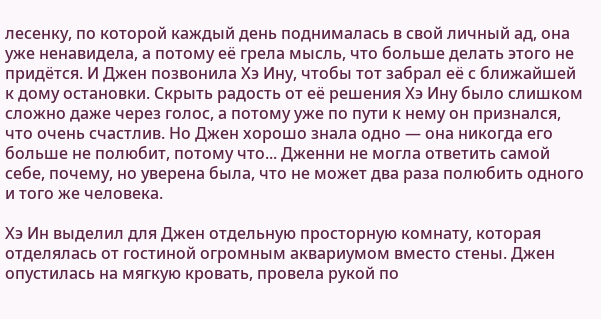лесенку, по которой каждый день поднималась в свой личный ад, она уже ненавидела, а потому её грела мысль, что больше делать этого не придётся. И Джен позвонила Хэ Ину, чтобы тот забрал её с ближайшей к дому остановки. Скрыть радость от её решения Хэ Ину было слишком сложно даже через голос, а потому уже по пути к нему он признался, что очень счастлив. Но Джен хорошо знала одно — она никогда его больше не полюбит, потому что... Дженни не могла ответить самой себе, почему, но уверена была, что не может два раза полюбить одного и того же человека.

Хэ Ин выделил для Джен отдельную просторную комнату, которая отделялась от гостиной огромным аквариумом вместо стены. Джен опустилась на мягкую кровать, провела рукой по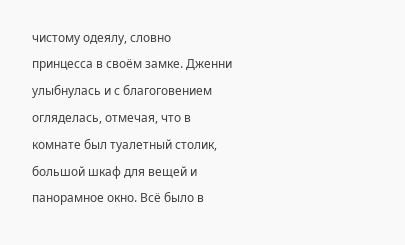чистому одеялу, словно принцесса в своём замке. Дженни улыбнулась и с благоговением огляделась, отмечая, что в комнате был туалетный столик, большой шкаф для вещей и панорамное окно. Всё было в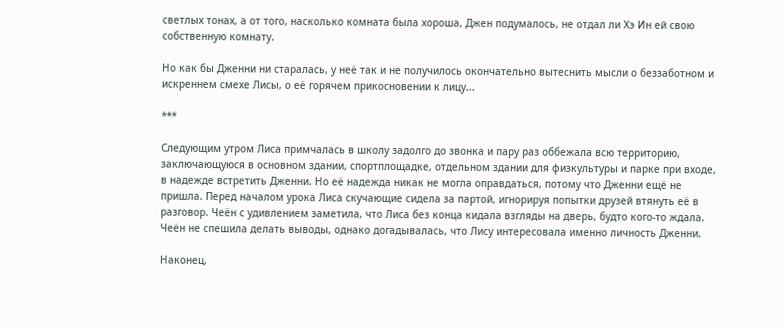светлых тонах, а от того, насколько комната была хороша, Джен подумалось, не отдал ли Хэ Ин ей свою собственную комнату.

Но как бы Дженни ни старалась, у неё так и не получилось окончательно вытеснить мысли о беззаботном и искреннем смехе Лисы, о её горячем прикосновении к лицу...

***

Следующим утром Лиса примчалась в школу задолго до звонка и пару раз оббежала всю территорию, заключающуюся в основном здании, спортплощадке, отдельном здании для физкультуры и парке при входе, в надежде встретить Дженни. Но её надежда никак не могла оправдаться, потому что Дженни ещё не пришла. Перед началом урока Лиса скучающие сидела за партой, игнорируя попытки друзей втянуть её в разговор. Чеён с удивлением заметила, что Лиса без конца кидала взгляды на дверь, будто кого-то ждала. Чеён не спешила делать выводы, однако догадывалась, что Лису интересовала именно личность Дженни.

Наконец,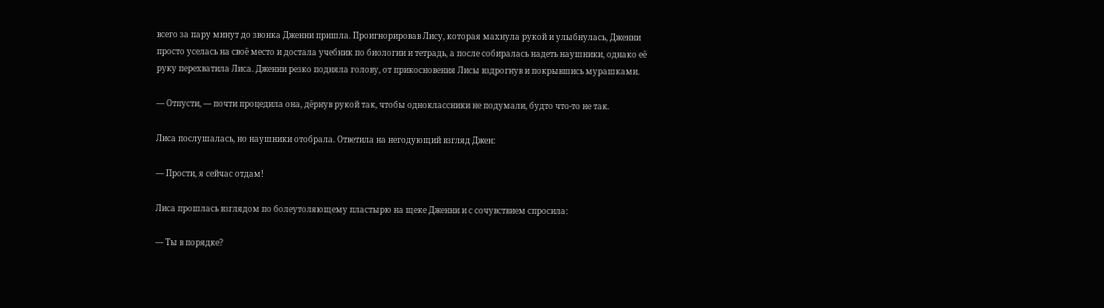всего за пару минут до звонка Дженни пришла. Проигнорировав Лису, которая махнула рукой и улыбнулась, Дженни просто уселась на своё место и достала учебник по биологии и тетрадь, а после собиралась надеть наушники, однако её руку перехватила Лиса. Дженни резко подняла голову, от прикосновения Лисы вздрогнув и покрывшись мурашками.

— Отпусти, — почти процедила она, дёрнув рукой так, чтобы одноклассники не подумали, будто что-то не так.

Лиса послушалась, но наушники отобрала. Ответила на негодующий взгляд Джен:

— Прости, я сейчас отдам!

Лиса прошлась взглядом по болеутоляющему пластырю на щеке Дженни и с сочувствием спросила:

— Ты в порядке?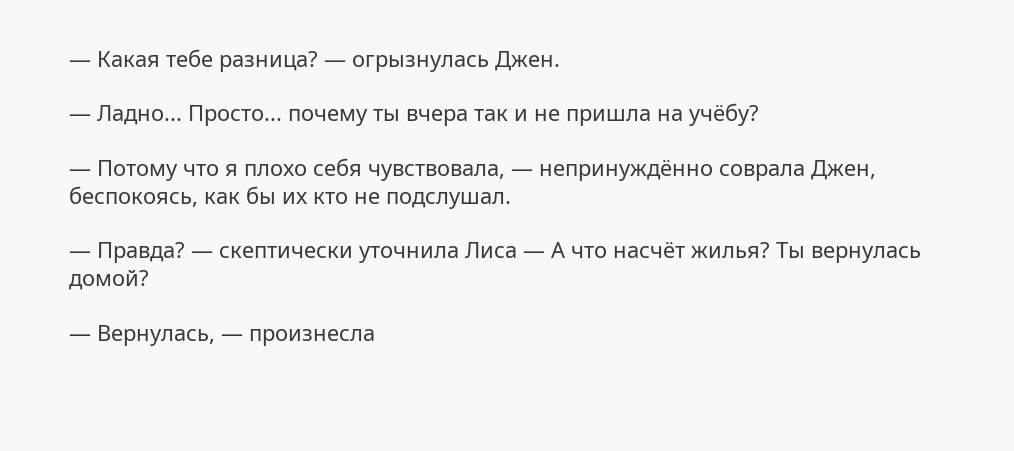— Какая тебе разница? — огрызнулась Джен.

— Ладно... Просто... почему ты вчера так и не пришла на учёбу?

— Потому что я плохо себя чувствовала, — непринуждённо соврала Джен, беспокоясь, как бы их кто не подслушал.

— Правда? — скептически уточнила Лиса — А что насчёт жилья? Ты вернулась домой?

— Вернулась, — произнесла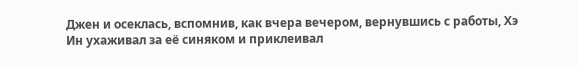Джен и осеклась, вспомнив, как вчера вечером, вернувшись с работы, Хэ Ин ухаживал за её синяком и приклеивал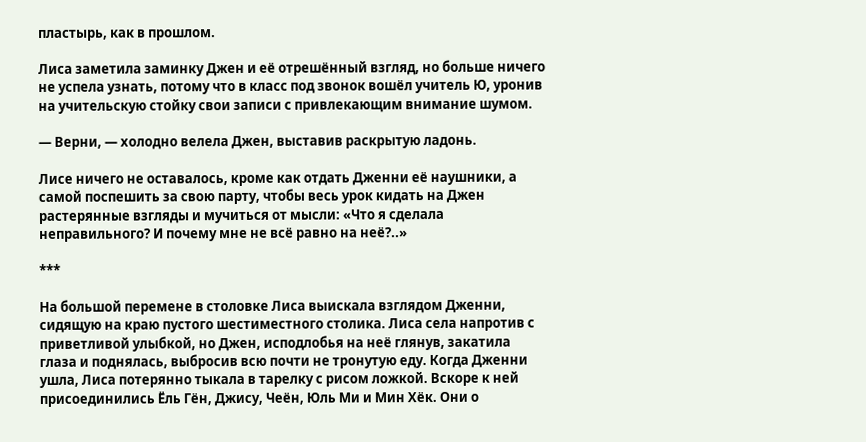пластырь, как в прошлом.

Лиса заметила заминку Джен и её отрешённый взгляд, но больше ничего не успела узнать, потому что в класс под звонок вошёл учитель Ю, уронив на учительскую стойку свои записи с привлекающим внимание шумом.

— Верни, — холодно велела Джен, выставив раскрытую ладонь.

Лисе ничего не оставалось, кроме как отдать Дженни её наушники, а самой поспешить за свою парту, чтобы весь урок кидать на Джен растерянные взгляды и мучиться от мысли: «Что я сделала неправильного? И почему мне не всё равно на неё?..»

***

На большой перемене в столовке Лиса выискала взглядом Дженни, сидящую на краю пустого шестиместного столика. Лиса села напротив с приветливой улыбкой, но Джен, исподлобья на неё глянув, закатила глаза и поднялась, выбросив всю почти не тронутую еду. Когда Дженни ушла, Лиса потерянно тыкала в тарелку с рисом ложкой. Вскоре к ней присоединились Ёль Гён, Джису, Чеён, Юль Ми и Мин Хёк. Они о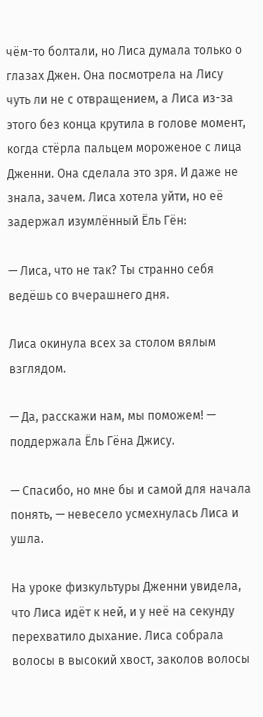чём-то болтали, но Лиса думала только о глазах Джен. Она посмотрела на Лису чуть ли не с отвращением, а Лиса из-за этого без конца крутила в голове момент, когда стёрла пальцем мороженое с лица Дженни. Она сделала это зря. И даже не знала, зачем. Лиса хотела уйти, но её задержал изумлённый Ёль Гён:

— Лиса, что не так? Ты странно себя ведёшь со вчерашнего дня.

Лиса окинула всех за столом вялым взглядом.

— Да, расскажи нам, мы поможем! — поддержала Ёль Гёна Джису.

— Спасибо, но мне бы и самой для начала понять, — невесело усмехнулась Лиса и ушла.

На уроке физкультуры Дженни увидела, что Лиса идёт к ней, и у неё на секунду перехватило дыхание. Лиса собрала волосы в высокий хвост, заколов волосы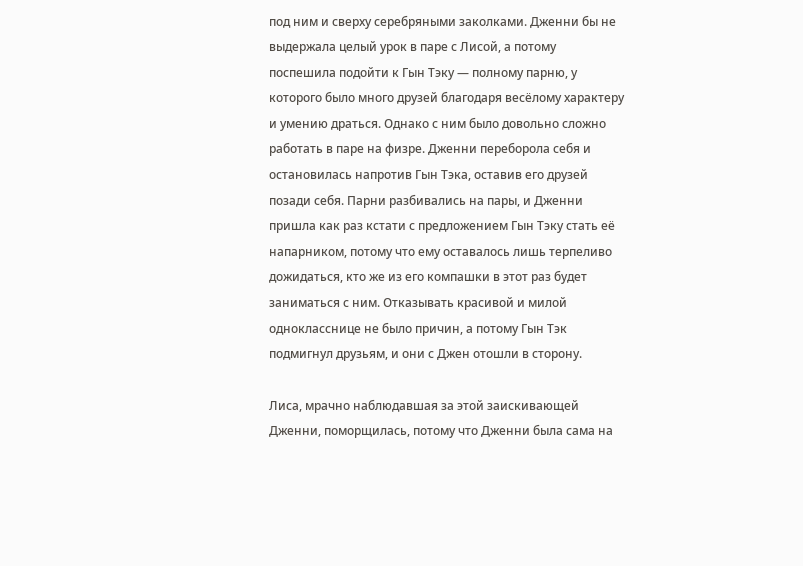под ним и сверху серебряными заколками. Дженни бы не выдержала целый урок в паре с Лисой, а потому поспешила подойти к Гын Тэку — полному парню, у которого было много друзей благодаря весёлому характеру и умению драться. Однако с ним было довольно сложно работать в паре на физре. Дженни переборола себя и остановилась напротив Гын Тэка, оставив его друзей позади себя. Парни разбивались на пары, и Дженни пришла как раз кстати с предложением Гын Тэку стать её напарником, потому что ему оставалось лишь терпеливо дожидаться, кто же из его компашки в этот раз будет заниматься с ним. Отказывать красивой и милой однокласснице не было причин, а потому Гын Тэк подмигнул друзьям, и они с Джен отошли в сторону.

Лиса, мрачно наблюдавшая за этой заискивающей Дженни, поморщилась, потому что Дженни была сама на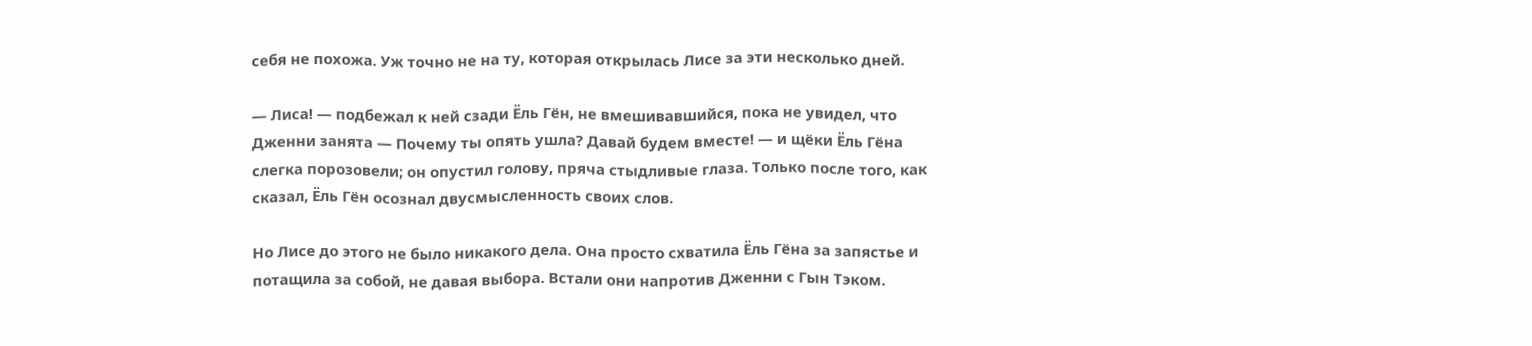себя не похожа. Уж точно не на ту, которая открылась Лисе за эти несколько дней.

— Лиса! — подбежал к ней сзади Ёль Гён, не вмешивавшийся, пока не увидел, что Дженни занята — Почему ты опять ушла? Давай будем вместе! — и щёки Ёль Гёна слегка порозовели; он опустил голову, пряча стыдливые глаза. Только после того, как сказал, Ёль Гён осознал двусмысленность своих слов.

Но Лисе до этого не было никакого дела. Она просто схватила Ёль Гёна за запястье и потащила за собой, не давая выбора. Встали они напротив Дженни с Гын Тэком.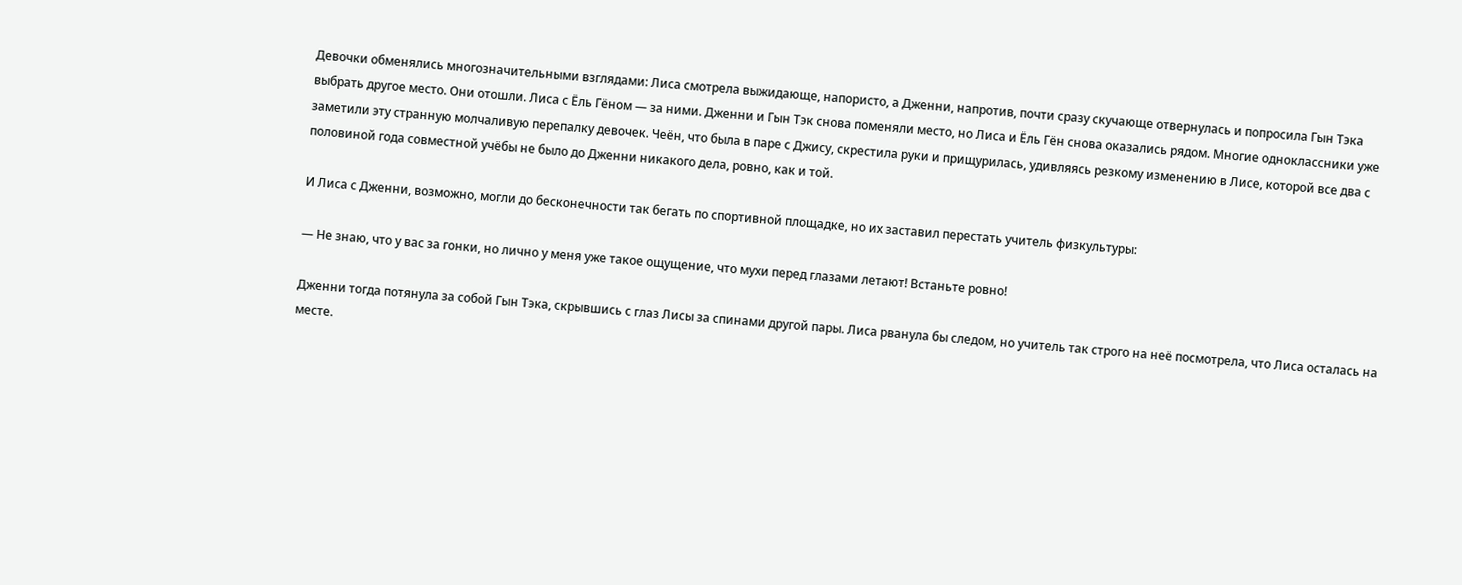Девочки обменялись многозначительными взглядами: Лиса смотрела выжидающе, напористо, а Дженни, напротив, почти сразу скучающе отвернулась и попросила Гын Тэка выбрать другое место. Они отошли. Лиса с Ёль Гёном — за ними. Дженни и Гын Тэк снова поменяли место, но Лиса и Ёль Гён снова оказались рядом. Многие одноклассники уже заметили эту странную молчаливую перепалку девочек. Чеён, что была в паре с Джису, скрестила руки и прищурилась, удивляясь резкому изменению в Лисе, которой все два с половиной года совместной учёбы не было до Дженни никакого дела, ровно, как и той.

И Лиса с Дженни, возможно, могли до бесконечности так бегать по спортивной площадке, но их заставил перестать учитель физкультуры:

— Не знаю, что у вас за гонки, но лично у меня уже такое ощущение, что мухи перед глазами летают! Встаньте ровно!

Дженни тогда потянула за собой Гын Тэка, скрывшись с глаз Лисы за спинами другой пары. Лиса рванула бы следом, но учитель так строго на неё посмотрела, что Лиса осталась на месте.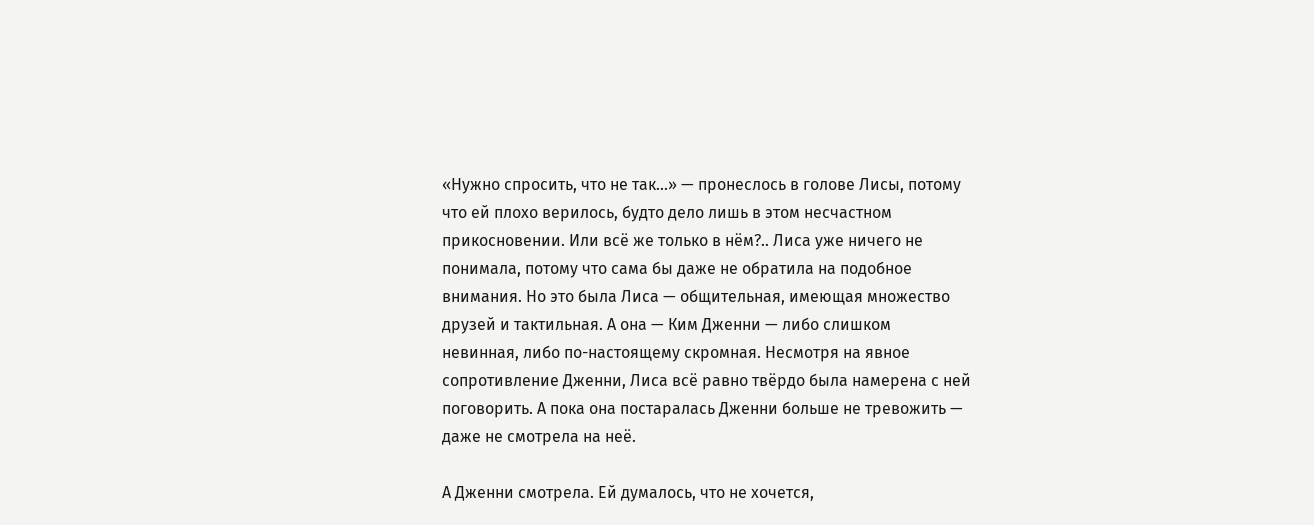«Нужно спросить, что не так...» — пронеслось в голове Лисы, потому что ей плохо верилось, будто дело лишь в этом несчастном прикосновении. Или всё же только в нём?.. Лиса уже ничего не понимала, потому что сама бы даже не обратила на подобное внимания. Но это была Лиса — общительная, имеющая множество друзей и тактильная. А она — Ким Дженни — либо слишком невинная, либо по-настоящему скромная. Несмотря на явное сопротивление Дженни, Лиса всё равно твёрдо была намерена с ней поговорить. А пока она постаралась Дженни больше не тревожить — даже не смотрела на неё.

А Дженни смотрела. Ей думалось, что не хочется,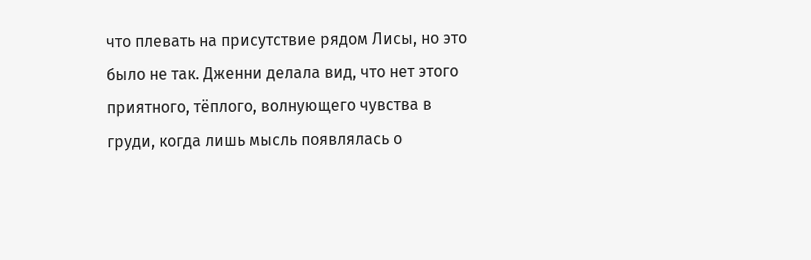что плевать на присутствие рядом Лисы, но это было не так. Дженни делала вид, что нет этого приятного, тёплого, волнующего чувства в груди, когда лишь мысль появлялась о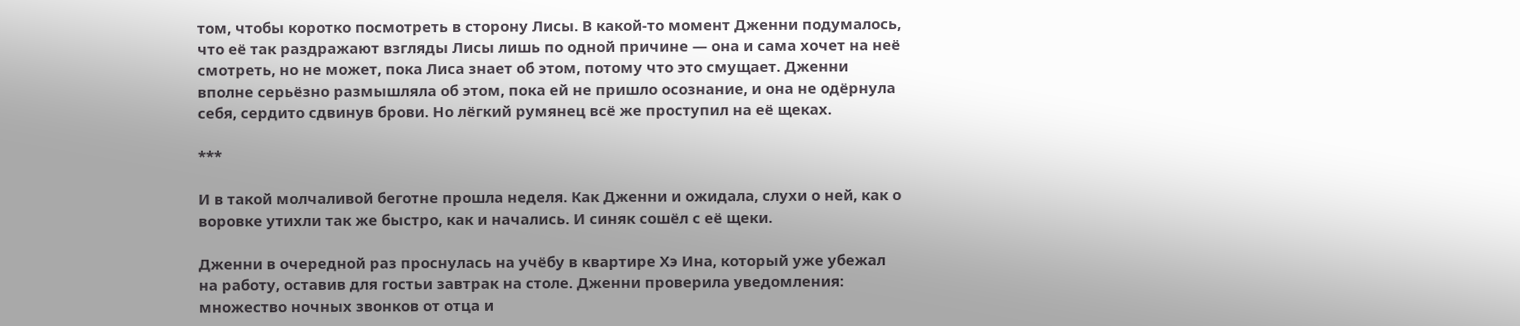том, чтобы коротко посмотреть в сторону Лисы. В какой-то момент Дженни подумалось, что её так раздражают взгляды Лисы лишь по одной причине — она и сама хочет на неё смотреть, но не может, пока Лиса знает об этом, потому что это смущает. Дженни вполне серьёзно размышляла об этом, пока ей не пришло осознание, и она не одёрнула себя, сердито сдвинув брови. Но лёгкий румянец всё же проступил на её щеках.

***

И в такой молчаливой беготне прошла неделя. Как Дженни и ожидала, слухи о ней, как о воровке утихли так же быстро, как и начались. И синяк сошёл с её щеки.

Дженни в очередной раз проснулась на учёбу в квартире Хэ Ина, который уже убежал на работу, оставив для гостьи завтрак на столе. Дженни проверила уведомления: множество ночных звонков от отца и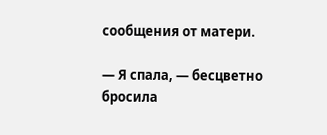сообщения от матери.

— Я спала, — бесцветно бросила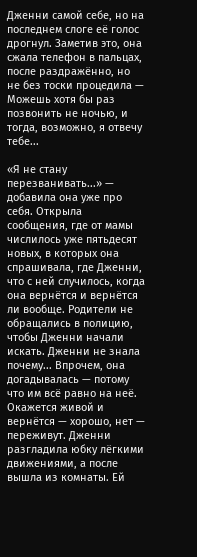Дженни самой себе, но на последнем слоге её голос дрогнул. Заметив это, она сжала телефон в пальцах, после раздражённо, но не без тоски процедила — Можешь хотя бы раз позвонить не ночью, и тогда, возможно, я отвечу тебе...

«Я не стану перезванивать...» — добавила она уже про себя. Открыла сообщения, где от мамы числилось уже пятьдесят новых, в которых она спрашивала, где Дженни, что с ней случилось, когда она вернётся и вернётся ли вообще. Родители не обращались в полицию, чтобы Дженни начали искать. Дженни не знала почему... Впрочем, она догадывалась — потому что им всё равно на неё. Окажется живой и вернётся — хорошо, нет — переживут. Дженни разгладила юбку лёгкими движениями, а после вышла из комнаты. Ей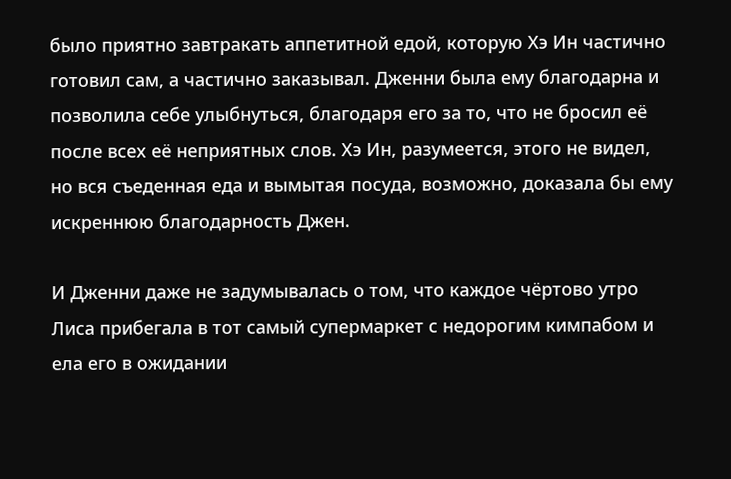было приятно завтракать аппетитной едой, которую Хэ Ин частично готовил сам, а частично заказывал. Дженни была ему благодарна и позволила себе улыбнуться, благодаря его за то, что не бросил её после всех её неприятных слов. Хэ Ин, разумеется, этого не видел, но вся съеденная еда и вымытая посуда, возможно, доказала бы ему искреннюю благодарность Джен.

И Дженни даже не задумывалась о том, что каждое чёртово утро Лиса прибегала в тот самый супермаркет с недорогим кимпабом и ела его в ожидании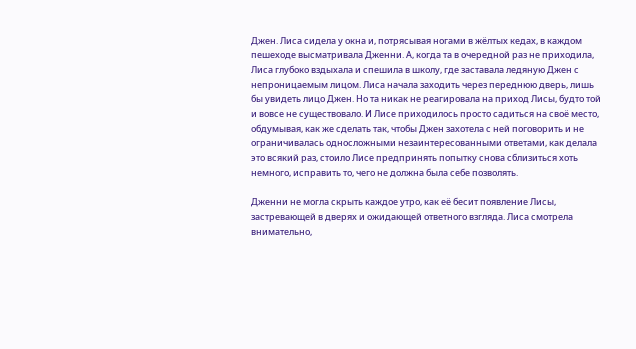Джен. Лиса сидела у окна и, потрясывая ногами в жёлтых кедах, в каждом пешеходе высматривала Дженни. А, когда та в очередной раз не приходила, Лиса глубоко вздыхала и спешила в школу, где заставала ледяную Джен с непроницаемым лицом. Лиса начала заходить через переднюю дверь, лишь бы увидеть лицо Джен. Но та никак не реагировала на приход Лисы, будто той и вовсе не существовало. И Лисе приходилось просто садиться на своё место, обдумывая, как же сделать так, чтобы Джен захотела с ней поговорить и не ограничивалась односложными незаинтересованными ответами, как делала это всякий раз, стоило Лисе предпринять попытку снова сблизиться хоть немного, исправить то, чего не должна была себе позволять.

Дженни не могла скрыть каждое утро, как её бесит появление Лисы, застревающей в дверях и ожидающей ответного взгляда. Лиса смотрела внимательно,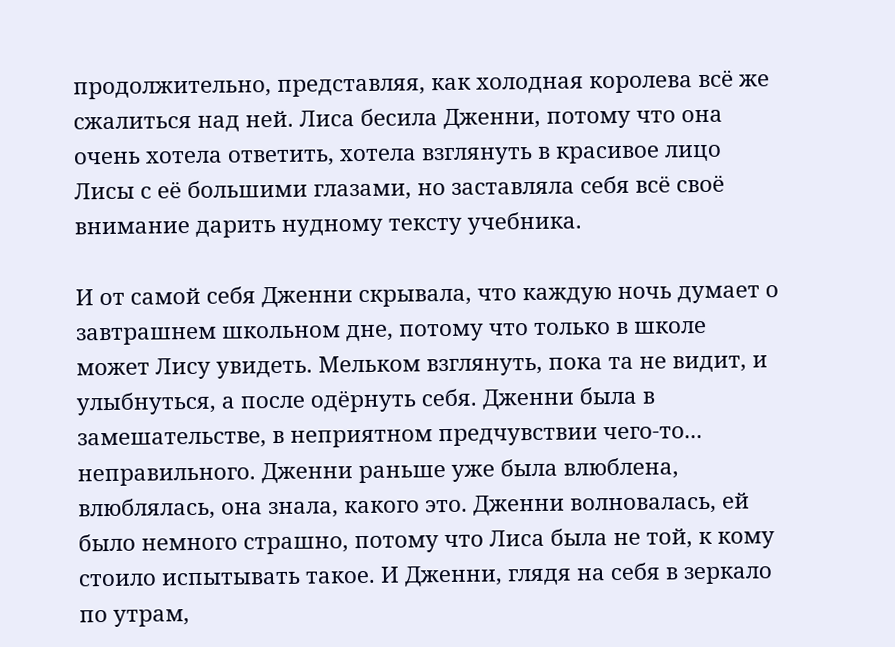продолжительно, представляя, как холодная королева всё же сжалиться над ней. Лиса бесила Дженни, потому что она очень хотела ответить, хотела взглянуть в красивое лицо Лисы с её большими глазами, но заставляла себя всё своё внимание дарить нудному тексту учебника.

И от самой себя Дженни скрывала, что каждую ночь думает о завтрашнем школьном дне, потому что только в школе может Лису увидеть. Мельком взглянуть, пока та не видит, и улыбнуться, а после одёрнуть себя. Дженни была в замешательстве, в неприятном предчувствии чего-то... неправильного. Дженни раньше уже была влюблена, влюблялась, она знала, какого это. Дженни волновалась, ей было немного страшно, потому что Лиса была не той, к кому стоило испытывать такое. И Дженни, глядя на себя в зеркало по утрам,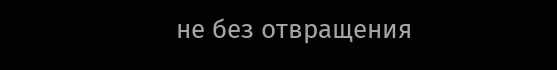не без отвращения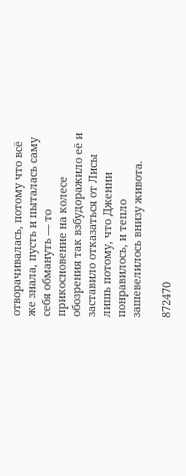отворачивалась, потому что всё же знала, пусть и пыталась саму себя обмануть — то прикосновение на колесе обозрения так взбудоражило её и заставило отказаться от Лисы лишь потому, что Дженни понравилось, и тепло зашевелилось внизу живота.

872470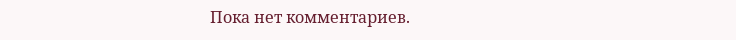Пока нет комментариев.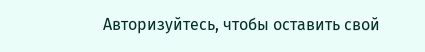Авторизуйтесь, чтобы оставить свой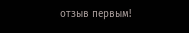отзыв первым!